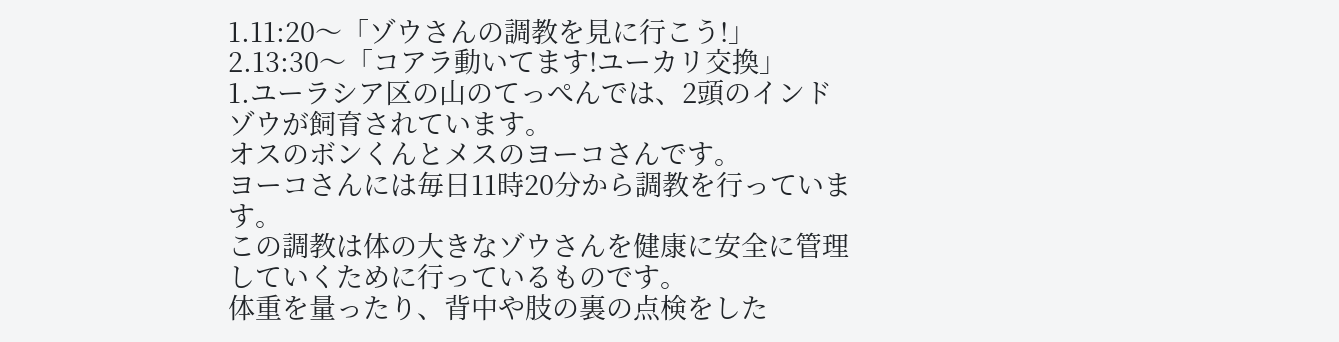1.11:20〜「ゾウさんの調教を見に行こう!」
2.13:30〜「コアラ動いてます!ユーカリ交換」
1.ユーラシア区の山のてっぺんでは、2頭のインドゾウが飼育されています。
オスのボンくんとメスのヨーコさんです。
ヨーコさんには毎日11時20分から調教を行っています。
この調教は体の大きなゾウさんを健康に安全に管理していくために行っているものです。
体重を量ったり、背中や肢の裏の点検をした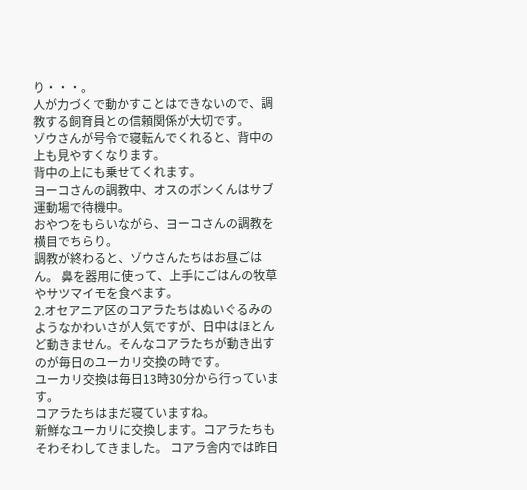り・・・。
人が力づくで動かすことはできないので、調教する飼育員との信頼関係が大切です。
ゾウさんが号令で寝転んでくれると、背中の上も見やすくなります。
背中の上にも乗せてくれます。
ヨーコさんの調教中、オスのボンくんはサブ運動場で待機中。
おやつをもらいながら、ヨーコさんの調教を横目でちらり。
調教が終わると、ゾウさんたちはお昼ごはん。 鼻を器用に使って、上手にごはんの牧草やサツマイモを食べます。
2.オセアニア区のコアラたちはぬいぐるみのようなかわいさが人気ですが、日中はほとんど動きません。そんなコアラたちが動き出すのが毎日のユーカリ交換の時です。
ユーカリ交換は毎日13時30分から行っています。
コアラたちはまだ寝ていますね。
新鮮なユーカリに交換します。コアラたちもそわそわしてきました。 コアラ舎内では昨日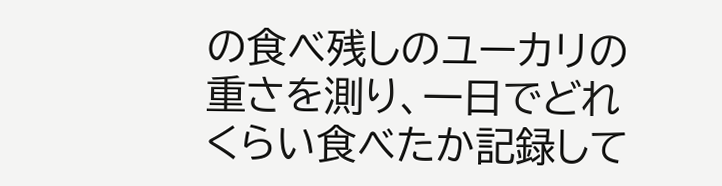の食べ残しのユーカリの重さを測り、一日でどれくらい食べたか記録して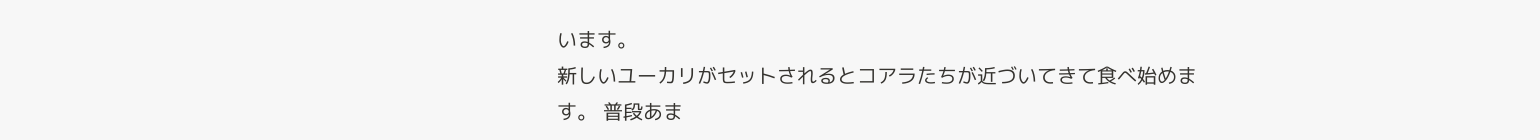います。
新しいユーカリがセットされるとコアラたちが近づいてきて食べ始めます。 普段あま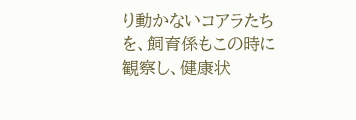り動かないコアラたちを、飼育係もこの時に観察し、健康状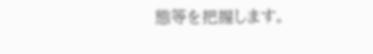態等を把握します。